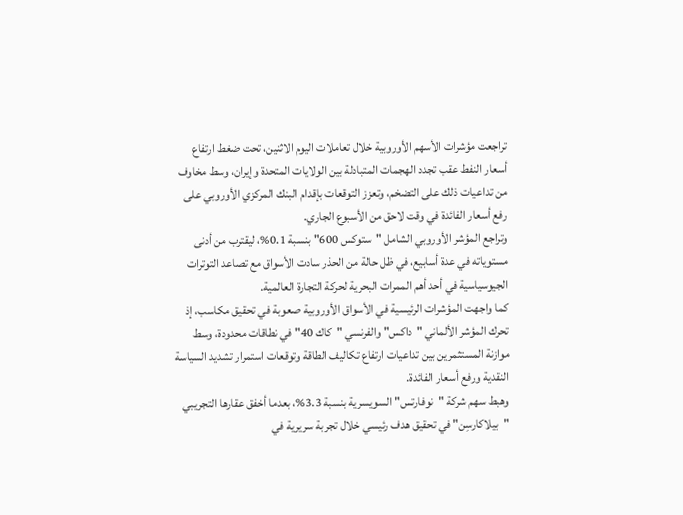تراجعت مؤشرات الأسهم الأوروبية خلال تعاملات اليوم الاثنين، تحت ضغط ارتفاع أسعار النفط عقب تجدد الهجمات المتبادلة بين الولايات المتحدة وإيران، وسط مخاوف من تداعيات ذلك على التضخم، وتعزز التوقعات بإقدام البنك المركزي الأوروبي على رفع أسعار الفائدة في وقت لاحق من الأسبوع الجاري.
وتراجع المؤشر الأوروبي الشامل "ستوكس 600" بنسبة 0.1%، ليقترب من أدنى مستوياته في عدة أسابيع، في ظل حالة من الحذر سادت الأسواق مع تصاعد التوترات الجيوسياسية في أحد أهم الممرات البحرية لحركة التجارة العالمية.
كما واجهت المؤشرات الرئيسية في الأسواق الأوروبية صعوبة في تحقيق مكاسب، إذ تحرك المؤشر الألماني "داكس" والفرنسي "كاك 40" في نطاقات محدودة، وسط موازنة المستثمرين بين تداعيات ارتفاع تكاليف الطاقة وتوقعات استمرار تشديد السياسة النقدية ورفع أسعار الفائدة.
وهبط سهم شركة "نوفارتس" السويسرية بنسبة 3.3%، بعدما أخفق عقارها التجريبي "بيلاكارسِن" في تحقيق هدف رئيسي خلال تجربة سريرية في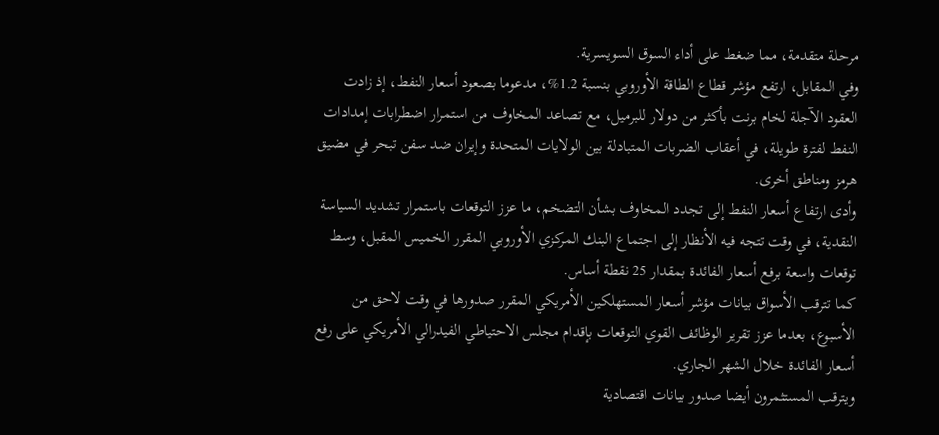مرحلة متقدمة، مما ضغط على أداء السوق السويسرية.
وفي المقابل، ارتفع مؤشر قطاع الطاقة الأوروبي بنسبة 1.2%، مدعوما بصعود أسعار النفط، إذ زادت العقود الآجلة لخام برنت بأكثر من دولار للبرميل، مع تصاعد المخاوف من استمرار اضطرابات إمدادات النفط لفترة طويلة، في أعقاب الضربات المتبادلة بين الولايات المتحدة وإيران ضد سفن تبحر في مضيق هرمز ومناطق أخرى.
وأدى ارتفاع أسعار النفط إلى تجدد المخاوف بشأن التضخم، ما عزز التوقعات باستمرار تشديد السياسة النقدية، في وقت تتجه فيه الأنظار إلى اجتماع البنك المركزي الأوروبي المقرر الخميس المقبل، وسط توقعات واسعة برفع أسعار الفائدة بمقدار 25 نقطة أساس.
كما تترقب الأسواق بيانات مؤشر أسعار المستهلكين الأمريكي المقرر صدورها في وقت لاحق من الأسبوع، بعدما عزز تقرير الوظائف القوي التوقعات بإقدام مجلس الاحتياطي الفيدرالي الأمريكي على رفع أسعار الفائدة خلال الشهر الجاري.
ويترقب المستثمرون أيضا صدور بيانات اقتصادية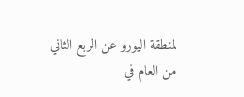لمنطقة اليورو عن الربع الثاني من العام في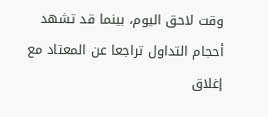وقت لاحق اليوم، بينما قد تشهد أحجام التداول تراجعا عن المعتاد مع إغلاق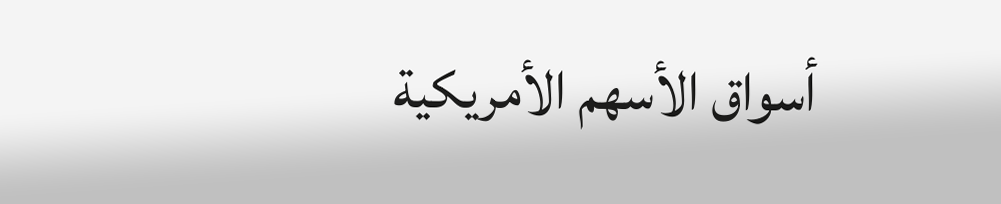أسواق الأسهم الأمريكية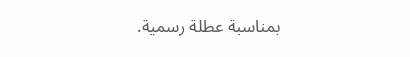بمناسبة عطلة رسمية.